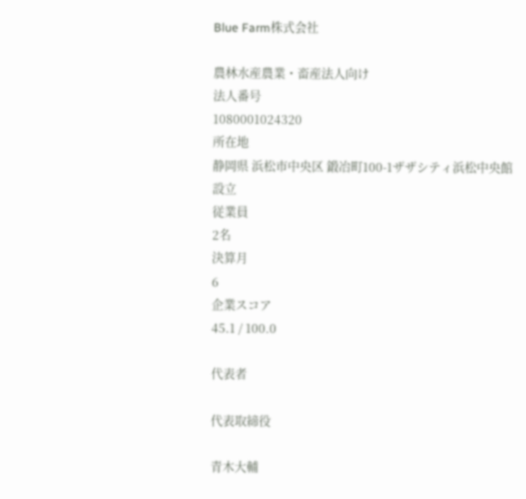Blue Farm株式会社

農林水産農業・畜産法人向け
法人番号
1080001024320
所在地
静岡県 浜松市中央区 鍛冶町100-1ザザシティ浜松中央館
設立
従業員
2名
決算月
6
企業スコア
45.1 / 100.0

代表者

代表取締役

青木大輔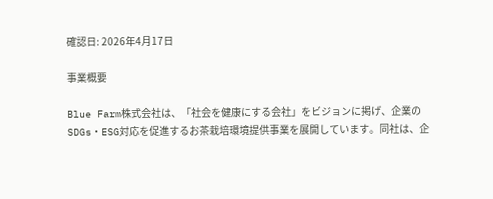確認日: 2026年4月17日

事業概要

Blue Farm株式会社は、「社会を健康にする会社」をビジョンに掲げ、企業のSDGs・ESG対応を促進するお茶栽培環境提供事業を展開しています。同社は、企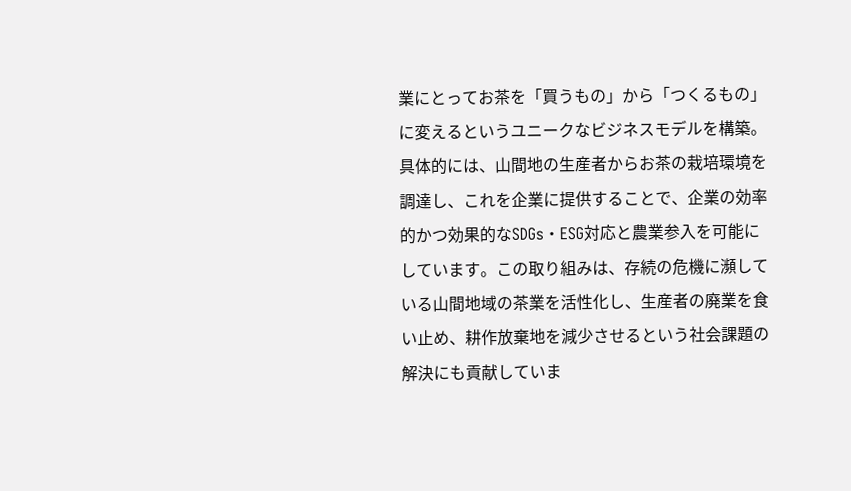業にとってお茶を「買うもの」から「つくるもの」に変えるというユニークなビジネスモデルを構築。具体的には、山間地の生産者からお茶の栽培環境を調達し、これを企業に提供することで、企業の効率的かつ効果的なSDGs・ESG対応と農業参入を可能にしています。この取り組みは、存続の危機に瀕している山間地域の茶業を活性化し、生産者の廃業を食い止め、耕作放棄地を減少させるという社会課題の解決にも貢献していま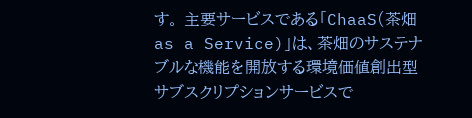す。 主要サービスである「ChaaS(茶畑 as a Service)」は、茶畑のサステナブルな機能を開放する環境価値創出型サブスクリプションサービスで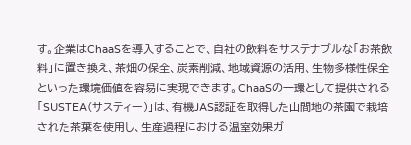す。企業はChaaSを導入することで、自社の飲料をサステナブルな「お茶飲料」に置き換え、茶畑の保全、炭素削減、地域資源の活用、生物多様性保全といった環境価値を容易に実現できます。ChaaSの一環として提供される「SUSTEA(サスティー)」は、有機JAS認証を取得した山間地の茶園で栽培された茶葉を使用し、生産過程における温室効果ガ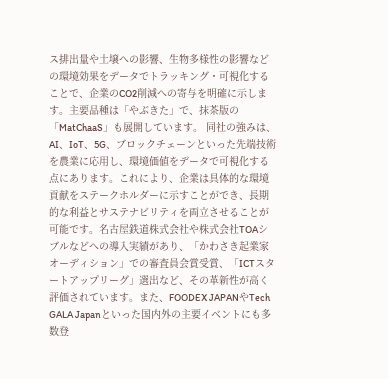ス排出量や土壌への影響、生物多様性の影響などの環境効果をデータでトラッキング・可視化することで、企業のCO2削減への寄与を明確に示します。主要品種は「やぶきた」で、抹茶版の「MatChaaS」も展開しています。 同社の強みは、AI、IoT、5G、ブロックチェーンといった先端技術を農業に応用し、環境価値をデータで可視化する点にあります。これにより、企業は具体的な環境貢献をステークホルダーに示すことができ、長期的な利益とサステナビリティを両立させることが可能です。名古屋鉄道株式会社や株式会社TOAシブルなどへの導入実績があり、「かわさき起業家オーディション」での審査員会賞受賞、「ICTスタートアップリーグ」選出など、その革新性が高く評価されています。また、FOODEX JAPANやTech GALA Japanといった国内外の主要イベントにも多数登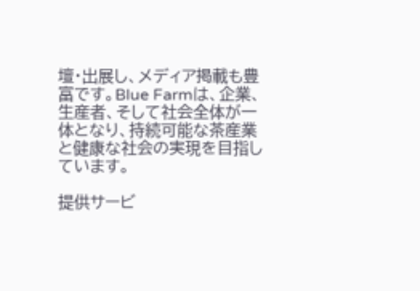壇・出展し、メディア掲載も豊富です。Blue Farmは、企業、生産者、そして社会全体が一体となり、持続可能な茶産業と健康な社会の実現を目指しています。

提供サービ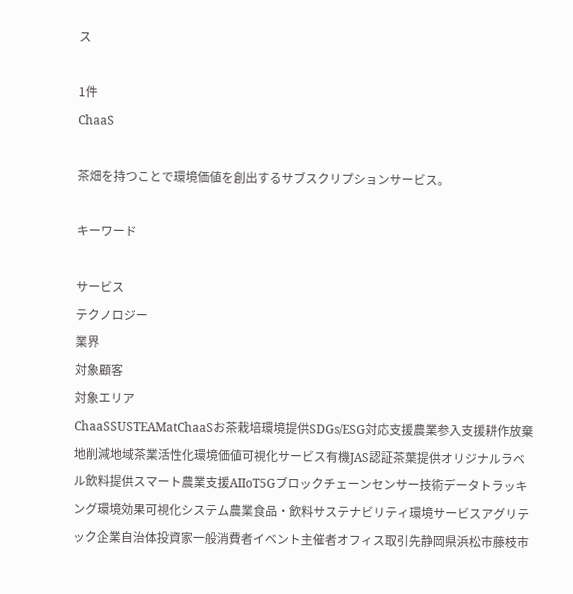ス

1件
ChaaS

茶畑を持つことで環境価値を創出するサブスクリプションサービス。

キーワード

サービス
テクノロジー
業界
対象顧客
対象エリア
ChaaSSUSTEAMatChaaSお茶栽培環境提供SDGs/ESG対応支援農業参入支援耕作放棄地削減地域茶業活性化環境価値可視化サービス有機JAS認証茶葉提供オリジナルラベル飲料提供スマート農業支援AIIoT5Gブロックチェーンセンサー技術データトラッキング環境効果可視化システム農業食品・飲料サステナビリティ環境サービスアグリテック企業自治体投資家一般消費者イベント主催者オフィス取引先静岡県浜松市藤枝市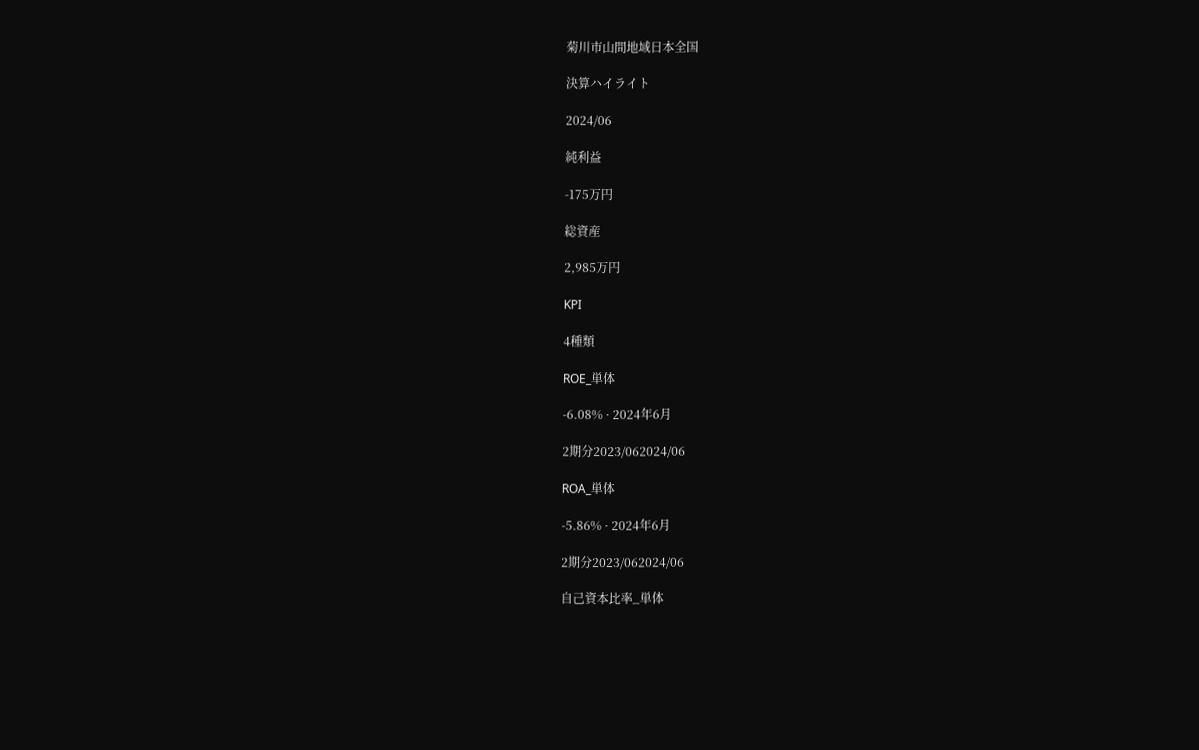菊川市山間地域日本全国

決算ハイライト

2024/06

純利益

-175万円

総資産

2,985万円

KPI

4種類

ROE_単体

-6.08% · 2024年6月

2期分2023/062024/06

ROA_単体

-5.86% · 2024年6月

2期分2023/062024/06

自己資本比率_単体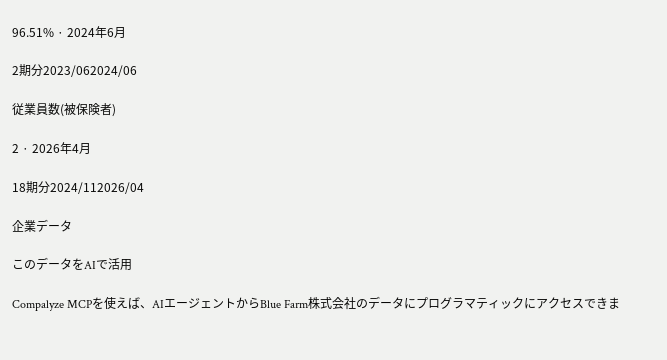96.51% · 2024年6月

2期分2023/062024/06

従業員数(被保険者)

2 · 2026年4月

18期分2024/112026/04

企業データ

このデータをAIで活用

Compalyze MCPを使えば、AIエージェントからBlue Farm株式会社のデータにプログラマティックにアクセスできま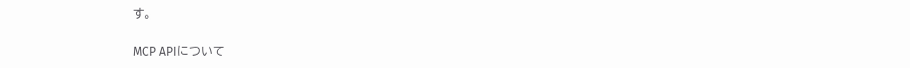す。

MCP APIについて